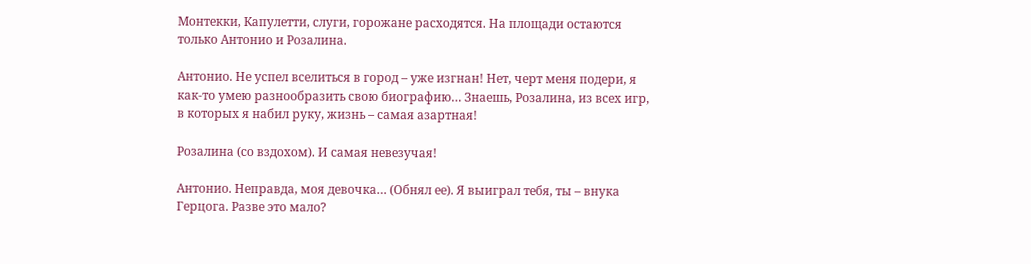Монтекки, Капулетти, слуги, горожане расходятся. На площади остаются только Антонио и Розалина.

Антонио. Не успел вселиться в город – уже изгнан! Нет, черт меня подери, я как-то умею разнообразить свою биографию… Знаешь, Розалина, из всех игр, в которых я набил руку, жизнь – самая азартная!

Розалина (со вздохом). И самая невезучая!

Антонио. Неправда, моя девочка… (Обнял ее). Я выиграл тебя, ты – внука Герцога. Разве это мало?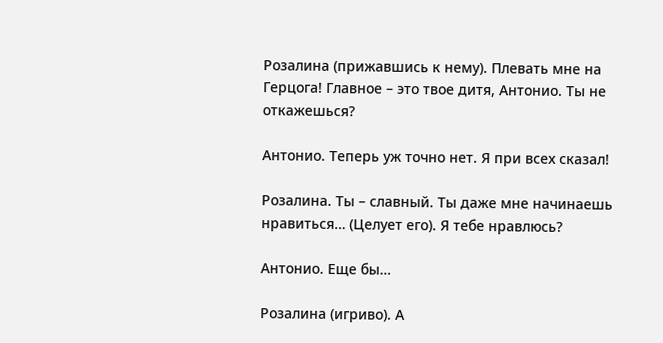Розалина (прижавшись к нему). Плевать мне на Герцога! Главное – это твое дитя, Антонио. Ты не откажешься?

Антонио. Теперь уж точно нет. Я при всех сказал!

Розалина. Ты – славный. Ты даже мне начинаешь нравиться… (Целует его). Я тебе нравлюсь?

Антонио. Еще бы…

Розалина (игриво). А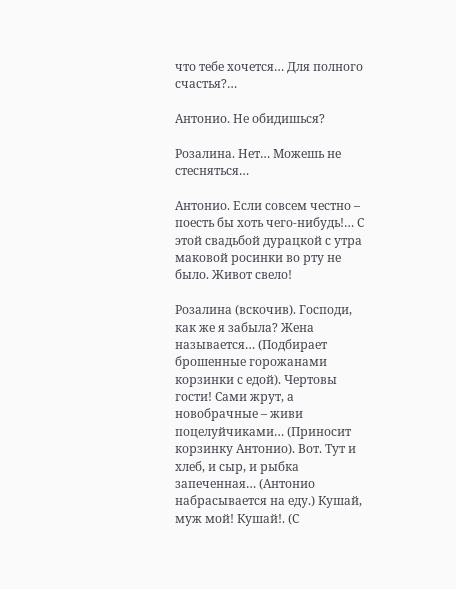что тебе хочется… Для полного счастья?…

Антонио. Не обидишься?

Розалина. Нет… Можешь не стесняться…

Антонио. Если совсем честно – поесть бы хоть чего-нибудь!… С этой свадьбой дурацкой с утра маковой росинки во рту не было. Живот свело!

Розалина (вскочив). Господи, как же я забыла? Жена называется… (Подбирает брошенные горожанами корзинки с едой). Чертовы гости! Сами жрут, а новобрачные – живи поцелуйчиками… (Приносит корзинку Антонио). Вот. Тут и хлеб, и сыр, и рыбка запеченная… (Антонио набрасывается на еду.) Кушай, муж мой! Кушай!. (С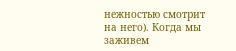нежностью смотрит на него). Когда мы заживем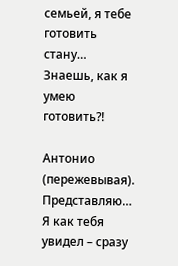семьей, я тебе готовить стану… Знаешь, как я умею готовить?!

Антонио (пережевывая). Представляю… Я как тебя увидел – сразу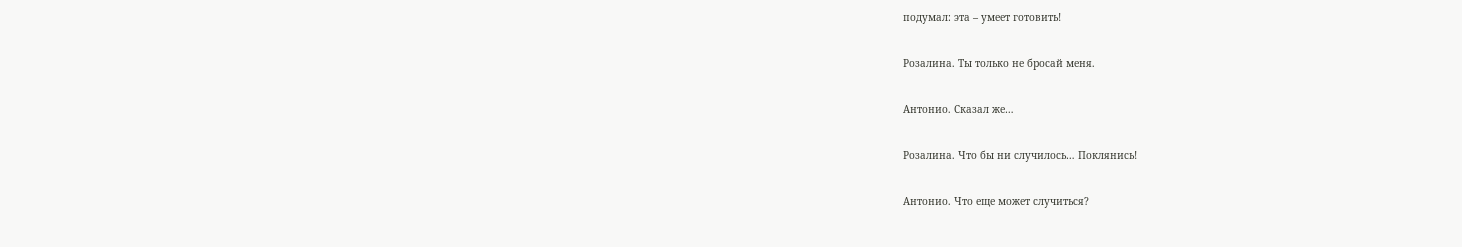подумал: эта – умеет готовить!

Розалина. Ты только не бросай меня.

Антонио. Сказал же…

Розалина. Что бы ни случилось… Поклянись!

Антонио. Что еще может случиться?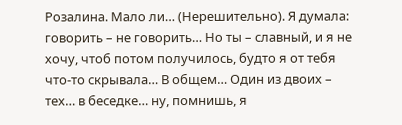Розалина. Мало ли… (Нерешительно). Я думала: говорить – не говорить… Но ты – славный, и я не хочу, чтоб потом получилось, будто я от тебя что-то скрывала… В общем… Один из двоих – тех… в беседке… ну, помнишь, я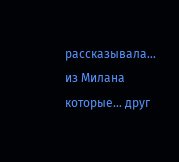рассказывала… из Милана которые… друг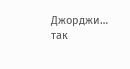Джорджи… так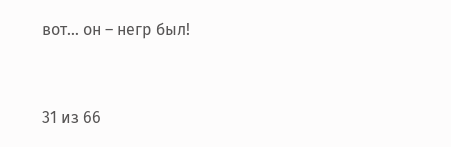вот… он – негр был!



31 из 66